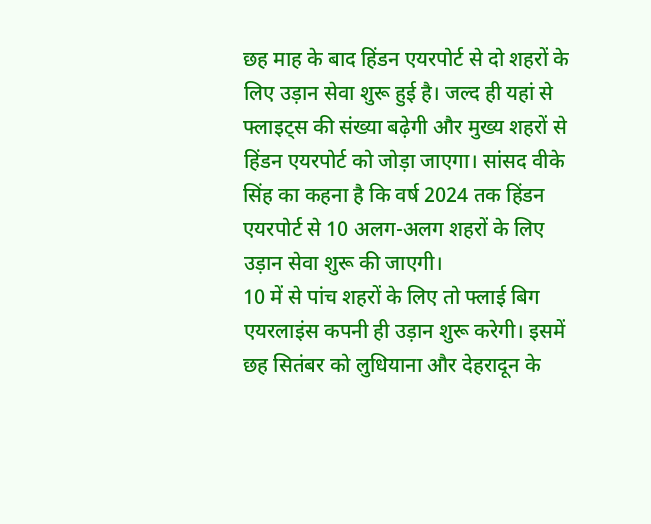छह माह के बाद हिंडन एयरपोर्ट से दो शहरों के लिए उड़ान सेवा शुरू हुई है। जल्द ही यहां से फ्लाइट्स की संख्या बढ़ेगी और मुख्य शहरों से हिंडन एयरपोर्ट को जोड़ा जाएगा। सांसद वीके सिंह का कहना है कि वर्ष 2024 तक हिंडन एयरपोर्ट से 10 अलग-अलग शहरों के लिए उड़ान सेवा शुरू की जाएगी।
10 में से पांच शहरों के लिए तो फ्लाई बिग एयरलाइंस कपनी ही उड़ान शुरू करेगी। इसमें छह सितंबर को लुधियाना और देहरादून के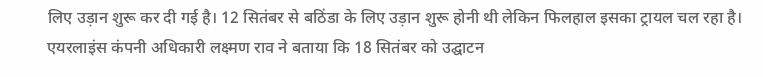लिए उड़ान शुरू कर दी गई है। 12 सितंबर से बठिंडा के लिए उड़ान शुरू होनी थी लेकिन फिलहाल इसका ट्रायल चल रहा है। एयरलाइंस कंपनी अधिकारी लक्ष्मण राव ने बताया कि 18 सितंबर को उद्घाटन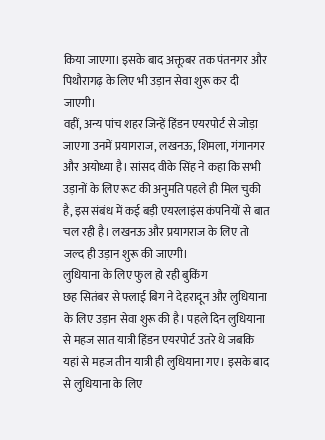किया जाएगा। इसके बाद अक्तूबर तक पंतनगर और पिथौरागढ़ के लिए भी उड़ान सेवा शुरू कर दी जाएगी।
वहीं, अन्य पांच शहर जिन्हें हिंडन एयरपोर्ट से जोड़ा जाएगा उनमें प्रयागराज, लखनऊ, शिमला, गंगानगर और अयोध्या है। सांसद वीके सिंह ने कहा कि सभी उड़ानों के लिए रूट की अनुमति पहले ही मिल चुकी है, इस संबंध में कई बड़ी एयरलाइंस कंपनियों से बात चल रही है। लखनऊ और प्रयागराज के लिए तो जल्द ही उड़ान शुरू की जाएगी।
लुधियाना के लिए फुल हो रही बुकिंग
छह सितंबर से फ्लाई बिग ने देहरादून और लुधियाना के लिए उड़ान सेवा शुरू की है। पहले दिन लुधियाना से महज सात यात्री हिंडन एयरपोर्ट उतरे थे जबकि यहां से महज तीन यात्री ही लुधियाना गए। इसके बाद से लुधियाना के लिए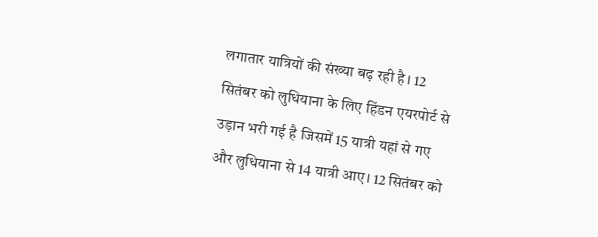लगातार यात्रियों की संख्या बढ़ रही है। 12 सितंबर को लुधियाना के लिए हिंडन एयरपोर्ट से उड़ान भरी गई है जिसमें 15 यात्री यहां से गए और लुधियाना से 14 यात्री आए। 12 सितंबर को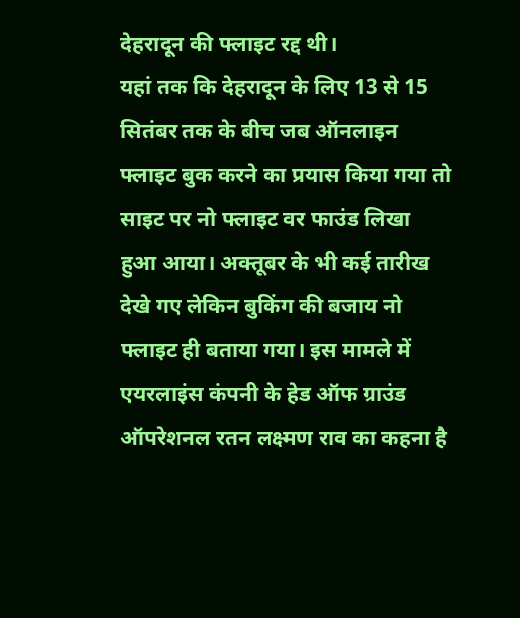देहरादून की फ्लाइट रद्द थी।
यहां तक कि देहरादून के लिए 13 से 15 सितंबर तक के बीच जब ऑनलाइन फ्लाइट बुक करने का प्रयास किया गया तो साइट पर नो फ्लाइट वर फाउंड लिखा हुआ आया। अक्तूबर के भी कई तारीख देखे गए लेकिन बुकिंग की बजाय नो फ्लाइट ही बताया गया। इस मामले में एयरलाइंस कंपनी के हेड ऑफ ग्राउंड ऑपरेशनल रतन लक्ष्मण राव का कहना है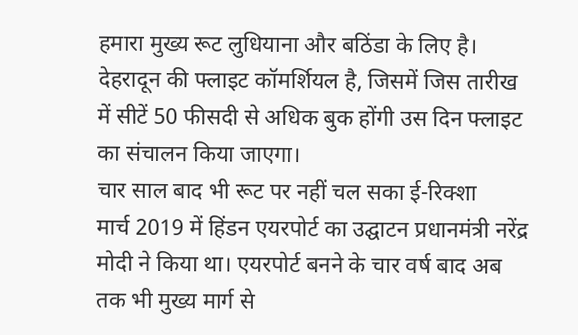हमारा मुख्य रूट लुधियाना और बठिंडा के लिए है। देहरादून की फ्लाइट कॉमर्शियल है, जिसमें जिस तारीख में सीटें 50 फीसदी से अधिक बुक होंगी उस दिन फ्लाइट का संचालन किया जाएगा।
चार साल बाद भी रूट पर नहीं चल सका ई-रिक्शा
मार्च 2019 में हिंडन एयरपोर्ट का उद्घाटन प्रधानमंत्री नरेंद्र मोदी ने किया था। एयरपोर्ट बनने के चार वर्ष बाद अब तक भी मुख्य मार्ग से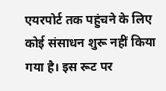एयरपोर्ट तक पहुंचने के लिए कोई संसाधन शुरू नहीं किया गया है। इस रूट पर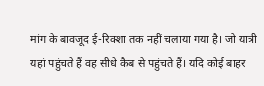मांग के बावजूद ई-रिक्शा तक नहीं चलाया गया है। जो यात्री यहां पहुंचते हैं वह सीधे कैब से पहुंचते हैं। यदि कोई बाहर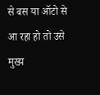से बस या ऑटो से आ रहा हो तो उसे मुख्य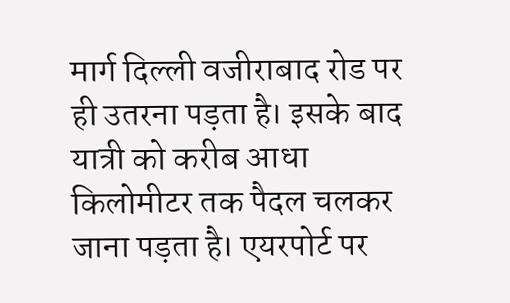मार्ग दिल्ली वजीराबाद रोड पर ही उतरना पड़ता है। इसके बाद यात्री को करीब आधा किलोमीटर तक पैदल चलकर जाना पड़ता है। एयरपोर्ट पर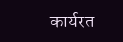कार्यरत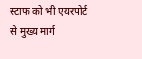स्टाफ को भी एयरपोर्ट से मुख्य मार्ग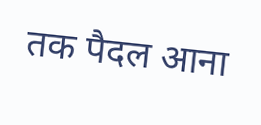तक पैदल आना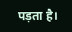पड़ता है।